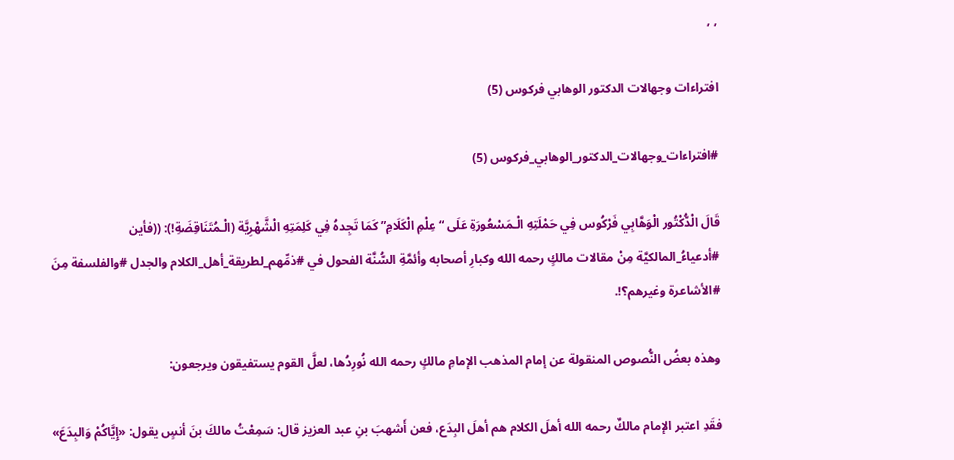, ,

افتراءات وجهالات الدكتور الوهابي فركوس (5)

#افتراءات_وجهالات_الدكتور_الوهابي_فركوس (5)

قَالَ الْدُّكْتُور الْوَهَّابِي فَرْكُوس فِي حَمْلَتِهِ الْـمَسْعُورَةِ عَلَى “عِلْمِ الْكَلَامِ” كَمَا تَجِدهُ فِي كَلِمَتِهِ الْشَّهْرِيَّة (الْـمُتَنَاقِضَةِ!): ((فأين #أدعياءُ_المالكيَّة مِنْ مقالات مالكٍ رحمه الله وكبارِ أصحابه وأئمَّةِ السُّنَّة الفحول في #ذمِّهم_لطريقة_أهل_الكلام والجدل #والفلسفة مِنَ #الأشاعرة وغيرهم؟!.

وهذه بعضُ النُّصوص المنقولة عن إمام المذهب الإمامِ مالكٍ رحمه الله نُورِدُها، لعلَّ القوم يستفيقون ويرجعون:

فقَدِ اعتبر الإمام مالكٌ رحمه الله أهلَ الكلام هم أهلَ البِدَع، فعن أَشهبَ بنِ عبد العزيز قال: سَمِعْتُ مالكَ بنَ أنسٍ يقول: «إِيَّاكُمْ وَالبِدَعَ»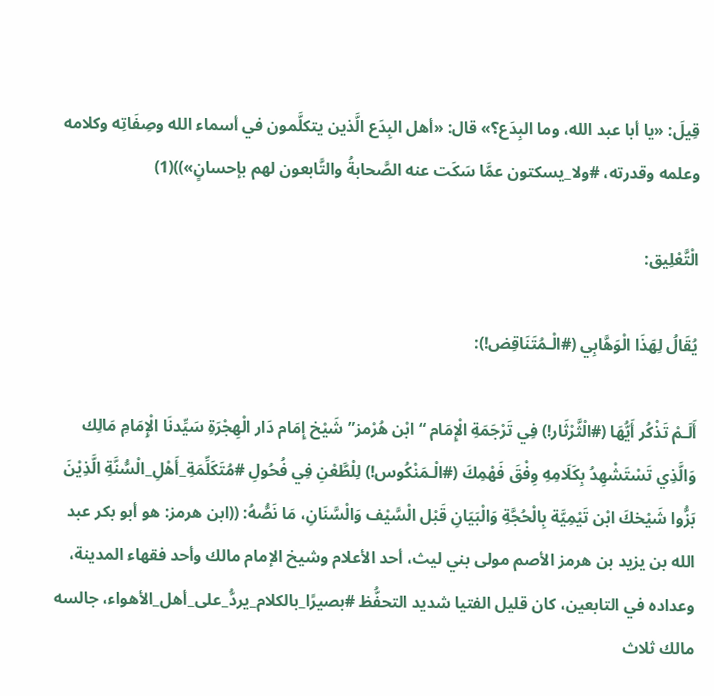قِيلَ: «يا أبا عبد الله، وما البِدَع؟» قال: «أهل البِدَع الَّذين يتكلَّمون في أسماء الله وصِفَاتِه وكلامه وعلمه وقدرته، #ولا_يسكتون عمَّا سَكَت عنه الصَّحابةُ والتَّابعون لهم بإحسانٍ»))(1)

الْتَّعْلِيق:

يُقَالُ لِهَذَا الْوَهَّابِي (#الْـمُتَنَاقِض!):

أَلَـمْ تَذْكُر أَيُّهَا (#الْثَّرْثَار!) فِي تَرْجَمَةِ الْإِمَام “ابْن هُرْمز” شَيْخ إِمَام دَار الْهِجْرَةِ سَيِّدنَا الْإِمَامِ مَالِك وَالَّذِي تَسْتَشْهِدُ بِكَلَامِهِ وِفْقَ فَهْمِكَ (#الْـمَنْكُوس!) لِلْطَّعْنِ فِي فُحُولِ #مُتَكَلِّمَةِ_أَهْلِ_الْسُّنَّةِ الَّذِيْنَ بَزُّوا شَيْخكَ ابْن تَيْمِيَّة بِالْحُجَّةِ وَالْبَيَانِ قَبْل الْسَّيْف وَالْسَّنَانِ، مَا نَصُّهُ: ((ابن هرمز: هو أبو بكر عبد الله بن يزيد بن هرمز الأصم مولى بني ليث، أحد الأعلام وشيخ الإمام مالك وأحد فقهاء المدينة، وعداده في التابعين، كان قليل الفتيا شديد التحفُّظ #بصيرًا_بالكلام_يردُّ_على_أهل_الأهواء، جالسه مالك ثلاث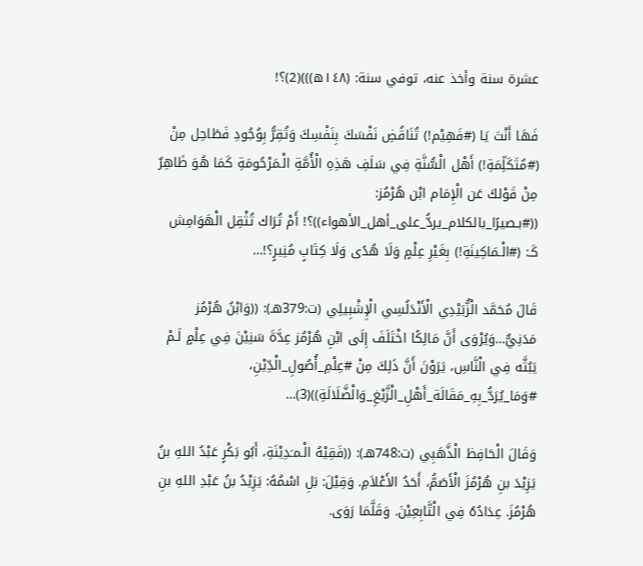عشرة سنة وأخذ عنه، توفي سنة: (١٤٨ه)))(2)؟!

فَهَا أَنْتَ يَا (#فَهِيْم!) تُنَاقُضِ نَفْسَكَ بِنَفْسِكَ وَتُقِرُّ بِوُجُودِ فَطَاحِل مِنْ (#مُتَكَلِّمَةِ!) أَهْل الْسُّنَّةِ فِي سَلَفِ هَذِهِ الْأُمَّةِ الْـمَرْحُومَةِ كَمَا هُوَ ظَاهِرٌ مِنْ قَوْلكَ عَن الْإِمَام ابْن هُرْمُز: ((#بـصيرًا_بالكلام_يردُّ_على_أهل_الأهواء))؟! أَمْ تُرَاك تُثْقِل الْهَوَامِش كَـ: (#الْـمَاكِينَةِ!) بِغَيْرِ عِلْمٍ وَلَا هُدًى وَلَا كِتَابٍ مُنِيرٍ؟!…

قَالَ مُحَمَّد الْزُّبَيْدِي الْأَنْدَلُسِي الْإِشْبِيلِي (ت:379هـ): ((وَابْنُ هُرْمُز مَدَنِيٌّ…وَيُرْوَى أَنَّ مَالِكًا اخْتَلَفَ إِلَى ابْنِ هُرْمُز عِدَّةَ سَنِيْنَ فِي عِلْمٍ لَـمْ يَبُثَّه فِي الْنَّاسِ، يَرَوْنَ أَنَّ ذَلِكَ مِنْ #عِلْمِ_أُصُولِ_الْدِّيْنِ، #وَمَا_يُرَدُّ_بِهِ_مَقَالَة_أَهْلِ_الْزَّيْغِ_وَالْضَّلَالَةِ))(3)…

وَقَالَ الْحَافِظ الْذَّهَبِي (ت:748هـ): ((فَقِيْهُ الْـمـَدِيْنَةِ، أَبُو بَكْرٍ عَبْدُ اللهِ بنُ يَزِيْدَ بنِ هُرْمُزَ الْأَصَمُّ، أَحَدُ الأَعْلاَمِ. وَقِيْلَ: بَلِ اسْمُهُ: يَزِيْدُ بنُ عَبْدِ اللهِ بنِ هُرْمُزَ. عِدَادُهُ فِي الْتَّابِعِيْنَ. وَقَلَّمَا رَوَى.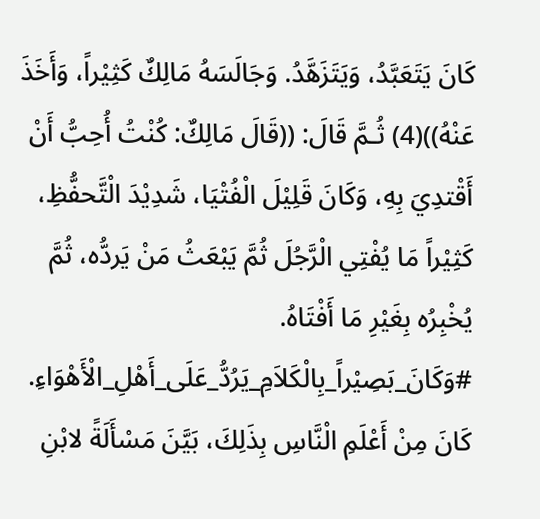كَانَ يَتَعَبَّدُ، وَيَتَزَهَّدُ. وَجَالَسَهُ مَالِكٌ كَثِيْراً، وَأَخَذَ عَنْهُ))(4) ثُـمَّ قَالَ: ((قَالَ مَالِكٌ: كُنْتُ أُحِبُّ أَنْ أَقْتدِيَ بِهِ، وَكَانَ قَلِيْلَ الْفُتْيَا، شَدِيْدَ الْتَّحفُّظِ، كَثِيْراً مَا يُفْتِي الْرَّجُلَ ثُمَّ يَبْعَثُ مَنْ يَردُّه، ثُمَّ يُخْبِرُه بِغَيْرِ مَا أَفْتَاهُ. #وَكَانَ_بَصِيْراً_بِالْكَلاَمِ_يَرُدُّ_عَلَى_أَهْلِ_الْأَهْوَاءِ. كَانَ مِنْ أَعْلَمِ الْنَّاسِ بِذَلِكَ، بَيَّنَ مَسْأَلَةً لابْنِ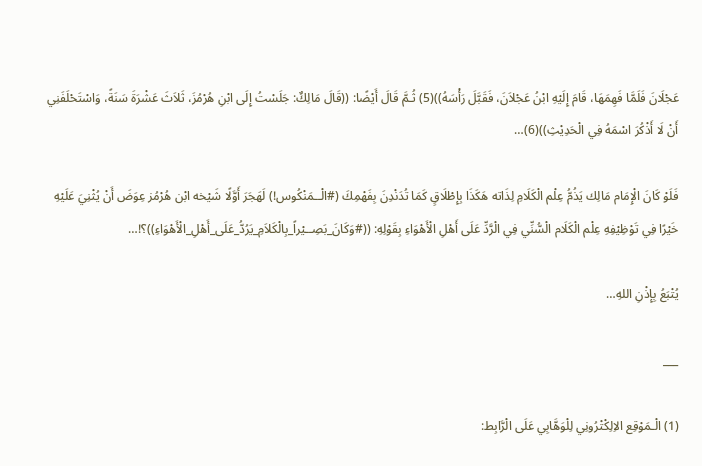عَجْلَانَ فَلَمَّا فَهِمَهَا، قَامَ إِلَيْهِ ابْنُ عَجْلاَنَ، فَقَبَّلَ رَأْسَهُ))(5) ثُـمَّ قَالَ أَيْضًا: ((قَالَ مَالِكٌ: جَلَسْتُ إِلَى ابْنِ هُرْمُزَ، ثَلاَثَ عَشْرَةَ سَنَةً، وَاسْتَحْلَفَنِي أَنْ لَا أَذْكُرَ اسْمَهُ فِي الْحَدِيْثِ))(6)…

فَلَوْ كَانَ الْإِمَام مَالِك يَذُمُّ عِلْم الْكَلَامِ لِذَاته هَكَذَا بِإِطْلَاقٍ كَمَا تُدَنْدِنَ بِفَهْمِكَ (#الْــمَنْكُوس!) لَهَجَرَ أَوَّلًا شَيْخه ابْن هُرْمُز عِوَضَ أَنْ يُثْنِيَ عَلَيْهِ خَيْرًا فِي تَوْظِيْفِهِ عِلْم الْكَلَام الْسُّنِّي فِي الْرَّدِّ عَلَى أَهْلِ الْأَهْوَاءِ بِقَوْلِهِ: ((#وَكَانَ_بَصِــيْراً_بِالْكَلاَمِ_يَرُدُّ_عَلَى_أَهْلِ_الْأَهْوَاءِ))؟!…

يُتْبَعُ بِإِذْنِ اللهِ…

___

(1) الْـمَوْقِع الاِلِكْتْرُونِي لِلْوَهَّابِي عَلَى الْرَّابِط: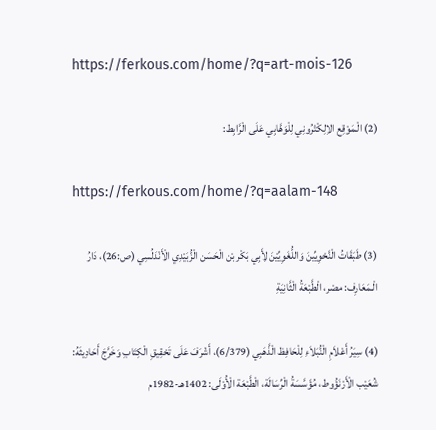https://ferkous.com/home/?q=art-mois-126

(2) الْـمَوْقِع الاِلِكْتْرُونِي لِلْوَهَّابِي عَلَى الْرَّابِط:

https://ferkous.com/home/?q=aalam-148

(3) طَبَقَاتُ الْنَّحْوِيِّينَ وَاللُّغَوِيِّيْنَ لِأَبِي بَكْر بْن الْحَسَن الْزُّبَيْدِي الْأَنْدَلُسِي (ص:26)، دَارُ الْـمَعَارِف: مصْر، الْطَّبْعَةُ الْثَّانِيَةِ

(4) سِيَرُ أَعْلاَمِ الْنُّبَلاَءِ لِلْحَافِظ الْذَّهَبِي (6/379)، أَشْرَفَ عَلَى تَحْقِيقِ الْكِتَابِ وَخَرَّجَ أَحَادِيثَهُ: شُعَيْب الْأَرْنَؤُوط، مُؤَسَّسَةُ الْرِّسَالَة، الْطَّبْعَة الْأُوْلَى: 1402هـ-1982م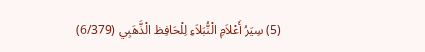(5) سِيَرُ أَعْلاَمِ الْنُّبَلاَءِ لِلْحَافِظ الْذَّهَبِي (6/379)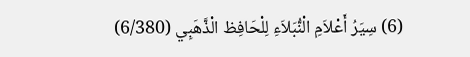(6) سِيَرُ أَعْلاَمِ الْنُّبَلاَءِ لِلْحَافِظ الْذَّهَبِي (6/380)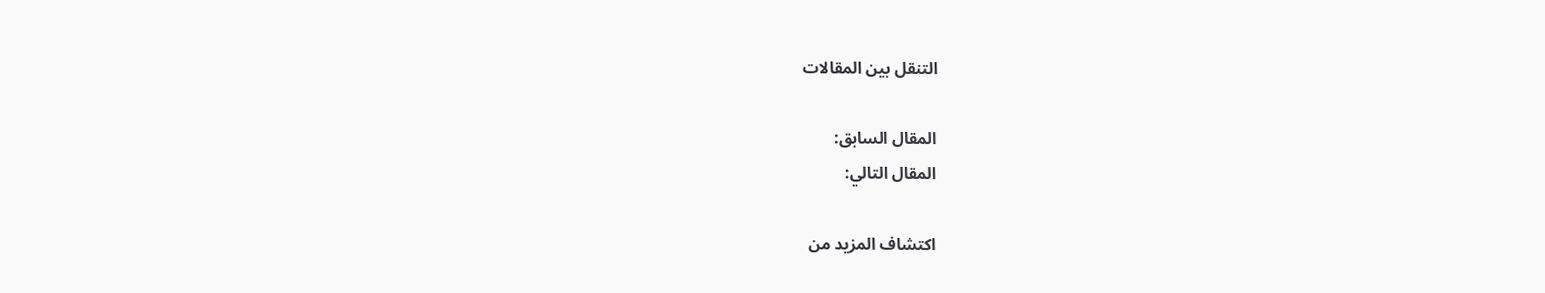التنقل بين المقالات

المقال السابق:
المقال التالي:

اكتشاف المزيد من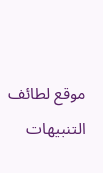موقع لطائف التنبيهات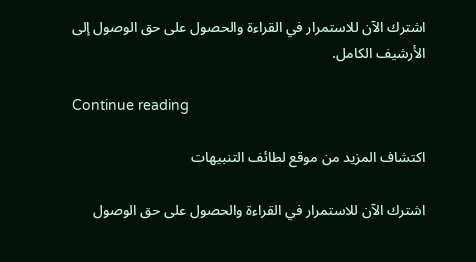اشترك الآن للاستمرار في القراءة والحصول على حق الوصول إلى الأرشيف الكامل.

Continue reading

اكتشاف المزيد من موقع لطائف التنبيهات

اشترك الآن للاستمرار في القراءة والحصول على حق الوصول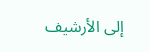إلى الأرشيف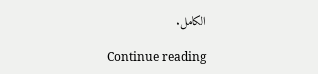الكامل.

Continue reading